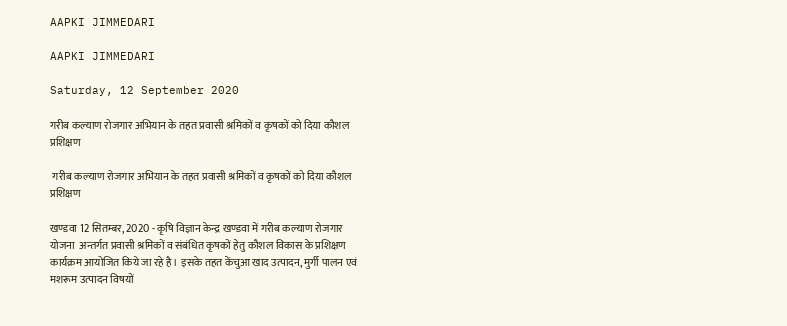AAPKI JIMMEDARI

AAPKI JIMMEDARI

Saturday, 12 September 2020

गरीब कल्याण रोजगार अभियान के तहत प्रवासी श्रमिकों व कृषकों को दिया कौशल प्रशिक्षण

 गरीब कल्याण रोजगार अभियान के तहत प्रवासी श्रमिकों व कृषकों को दिया कौशल प्रशिक्षण

खण्डवा 12 सितम्बर, 2020 - कृषि विज्ञान केन्द्र खण्डवा में गरीब कल्याण रोजगार योजना  अन्तर्गत प्रवासी श्रमिकों व संबंधित कृषकों हेतु कौशल विकास के प्रशिक्षण कार्यक्रम आयोजित किये जा रहे है। इसके तहत केंचुआ खाद उत्पादन, मुर्गी पालन एवं मशरूम उत्पादन विषयों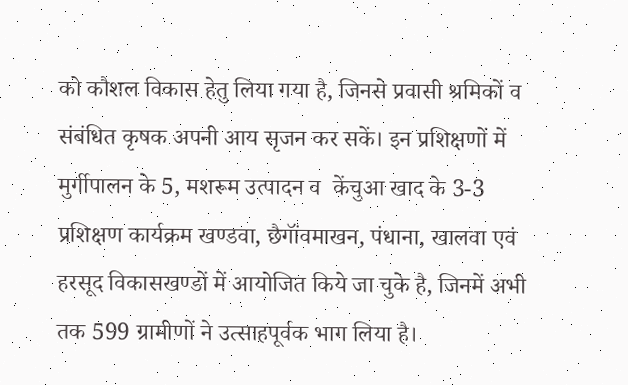को कौशल विकास हेतु लिया गया है, जिनसे प्रवासी श्रमिकों व संबंधित कृषक अपनी आय सृजन कर सकें। इन प्रशिक्षणों में मुर्गीपालन के 5, मशरूम उत्पादन व  केंचुआ खाद के 3-3 प्रशिक्षण कार्यक्रम खण्डवा, छैगॉंवमाखन, पंधाना, खालवा एवं हरसूद विकासखण्डों में आयोजित किये जा चुके है, जिनमें अभी तक 599 ग्रामीणों ने उत्साहपूर्वक भाग लिया है।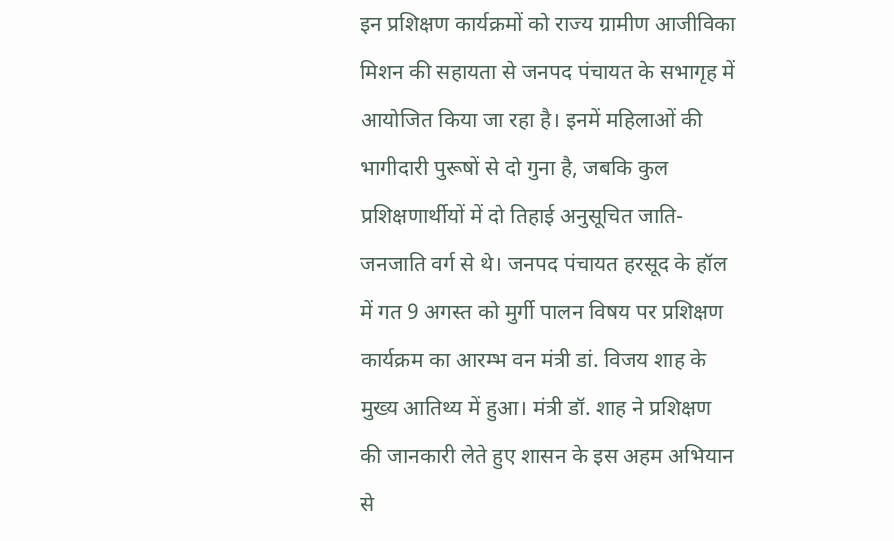इन प्रशिक्षण कार्यक्रमों को राज्य ग्रामीण आजीविका मिशन की सहायता से जनपद पंचायत के सभागृह में आयोजित किया जा रहा है। इनमें महिलाओं की भागीदारी पुरूषों से दो गुना है, जबकि कुल प्रशिक्षणार्थीयों में दो तिहाई अनुसूचित जाति-जनजाति वर्ग से थे। जनपद पंचायत हरसूद के हॉल में गत 9 अगस्त को मुर्गी पालन विषय पर प्रशिक्षण कार्यक्रम का आरम्भ वन मंत्री डां. विजय शाह के मुख्य आतिथ्य में हुआ। मंत्री डॉ. शाह ने प्रशिक्षण की जानकारी लेते हुए शासन के इस अहम अभियान से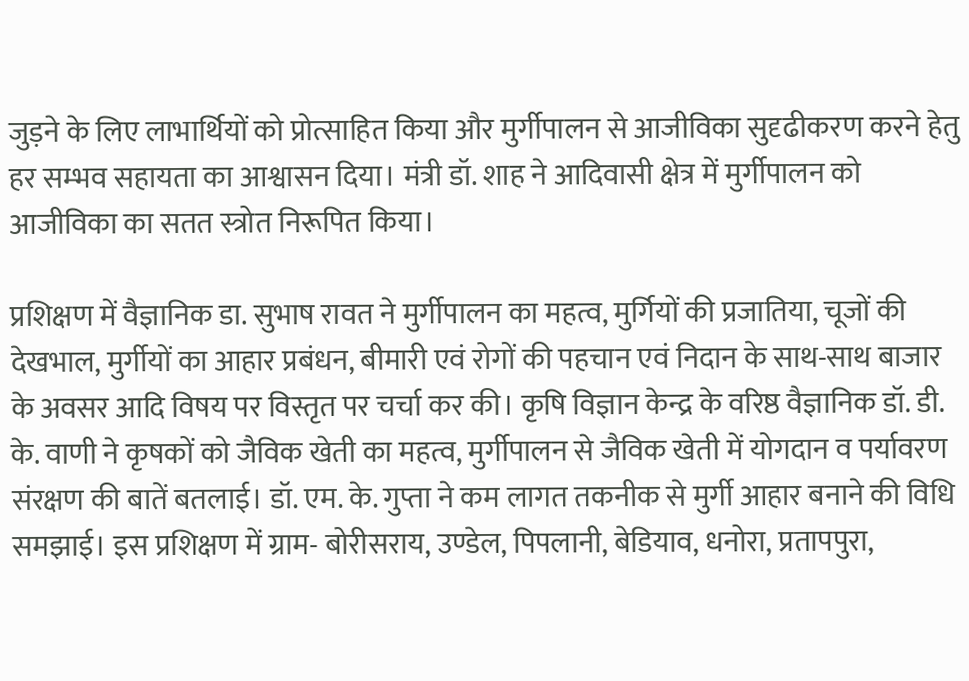जुड़ने के लिए लाभार्थियों को प्रोत्साहित किया और मुर्गीपालन से आजीविका सुदृढीकरण करने हेतु हर सम्भव सहायता का आश्वासन दिया। मंत्री डॉ. शाह ने आदिवासी क्षेत्र में मुर्गीपालन को आजीविका का सतत स्त्रोत निरूपित किया।

प्रशिक्षण में वैज्ञानिक डा. सुभाष रावत ने मुर्गीपालन का महत्व, मुर्गियों की प्रजातिया, चूजों की देखभाल, मुर्गीयों का आहार प्रबंधन, बीमारी एवं रोगों की पहचान एवं निदान के साथ-साथ बाजार के अवसर आदि विषय पर विस्तृत पर चर्चा कर की। कृषि विज्ञान केन्द्र के वरिष्ठ वैज्ञानिक डॉ. डी. के. वाणी ने कृषकों को जैविक खेती का महत्व, मुर्गीपालन से जैविक खेती में योगदान व पर्यावरण संरक्षण की बातें बतलाई। डॉ. एम. के. गुप्ता ने कम लागत तकनीक से मुर्गी आहार बनाने की विधि समझाई। इस प्रशिक्षण में ग्राम- बोरीसराय, उण्डेल, पिपलानी, बेडियाव, धनोरा, प्रतापपुरा,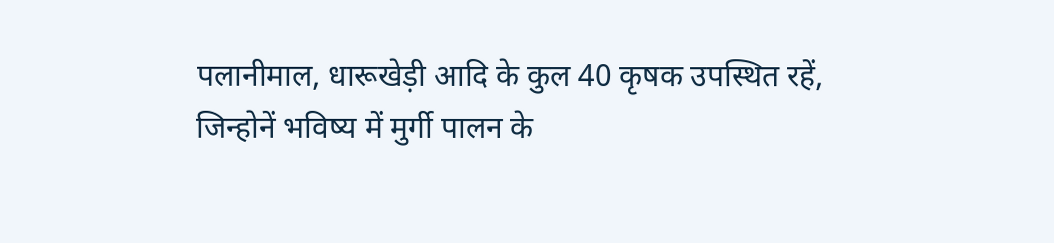पलानीमाल, धारूखेड़ी आदि के कुल 40 कृषक उपस्थित रहें, जिन्होनें भविष्य में मुर्गी पालन के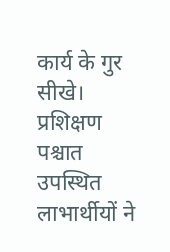कार्य के गुर सीखे। प्रशिक्षण पश्चात उपस्थित लाभार्थीयों ने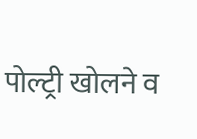पोल्ट्री खोलने व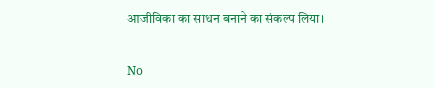आजीविका का साधन बनाने का संकल्प लिया।


No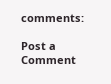comments:

Post a Comment